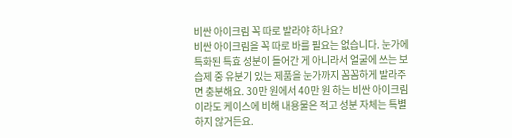비싼 아이크림 꼭 따로 발라야 하나요?
비싼 아이크림을 꼭 따로 바를 필요는 없습니다. 눈가에 특화된 특효 성분이 들어간 게 아니라서 얼굴에 쓰는 보습제 중 유분기 있는 제품을 눈가까지 꼼꼼하게 발라주면 충분해요. 30만 원에서 40만 원 하는 비싼 아이크림이라도 케이스에 비해 내용물은 적고 성분 자체는 특별하지 않거든요.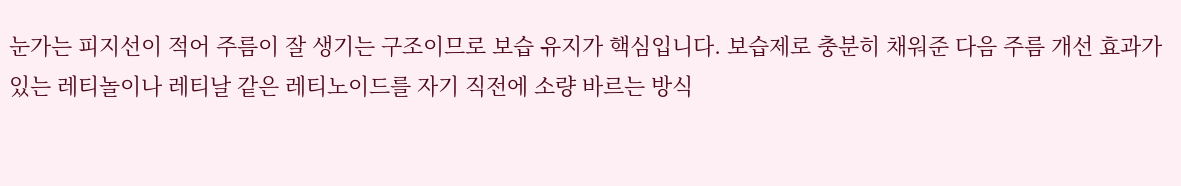눈가는 피지선이 적어 주름이 잘 생기는 구조이므로 보습 유지가 핵심입니다. 보습제로 충분히 채워준 다음 주름 개선 효과가 있는 레티놀이나 레티날 같은 레티노이드를 자기 직전에 소량 바르는 방식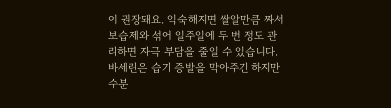이 권장돼요. 익숙해지면 쌀알만큼 짜서 보습제와 섞어 일주일에 두 번 정도 관리하면 자극 부담을 줄일 수 있습니다. 바세린은 습기 증발을 막아주긴 하지만 수분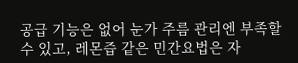공급 기능은 없어 눈가 주름 관리엔 부족할 수 있고, 레몬즙 같은 민간요법은 자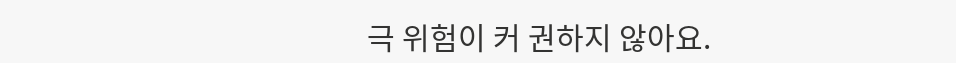극 위험이 커 권하지 않아요.